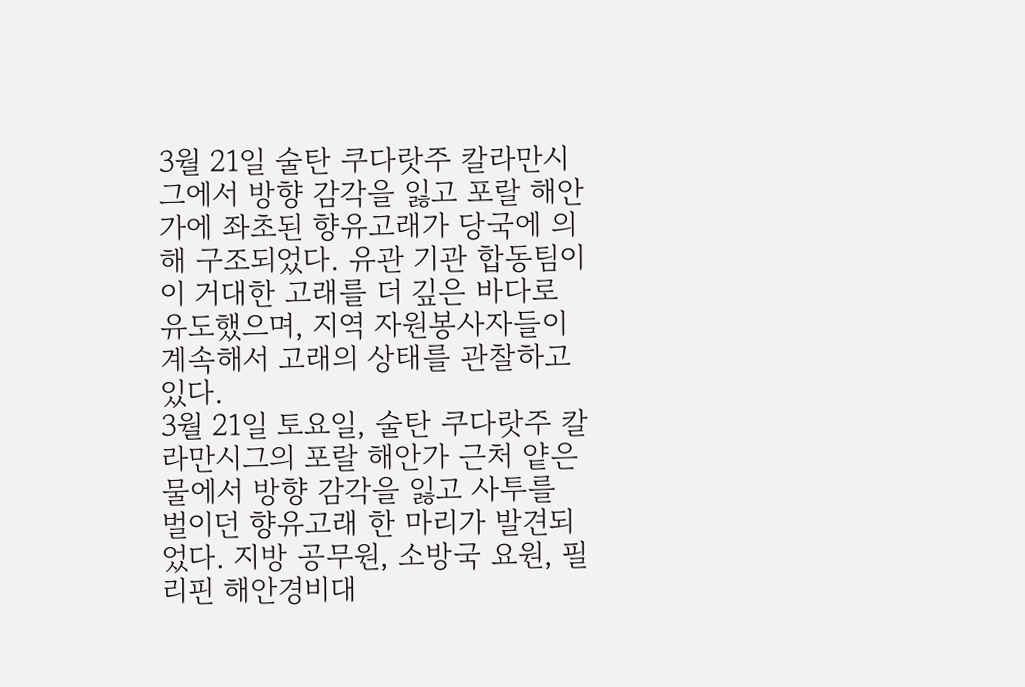3월 21일 술탄 쿠다랏주 칼라만시그에서 방향 감각을 잃고 포랄 해안가에 좌초된 향유고래가 당국에 의해 구조되었다. 유관 기관 합동팀이 이 거대한 고래를 더 깊은 바다로 유도했으며, 지역 자원봉사자들이 계속해서 고래의 상태를 관찰하고 있다.
3월 21일 토요일, 술탄 쿠다랏주 칼라만시그의 포랄 해안가 근처 얕은 물에서 방향 감각을 잃고 사투를 벌이던 향유고래 한 마리가 발견되었다. 지방 공무원, 소방국 요원, 필리핀 해안경비대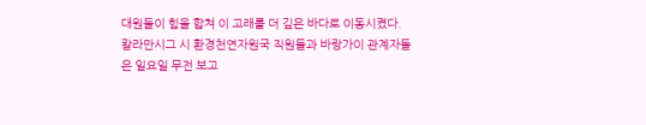대원들이 힘을 합쳐 이 고래를 더 깊은 바다로 이동시켰다. 칼라만시그 시 환경천연자원국 직원들과 바랑가이 관계자들은 일요일 무전 보고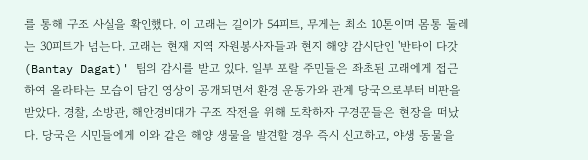를 통해 구조 사실을 확인했다. 이 고래는 길이가 54피트, 무게는 최소 10톤이며 몸통 둘레는 30피트가 넘는다. 고래는 현재 지역 자원봉사자들과 현지 해양 감시단인 '반타이 다갓(Bantay Dagat)' 팀의 감시를 받고 있다. 일부 포랄 주민들은 좌초된 고래에게 접근하여 올라타는 모습이 담긴 영상이 공개되면서 환경 운동가와 관계 당국으로부터 비판을 받았다. 경찰, 소방관, 해안경비대가 구조 작전을 위해 도착하자 구경꾼들은 현장을 떠났다. 당국은 시민들에게 이와 같은 해양 생물을 발견할 경우 즉시 신고하고, 야생 동물을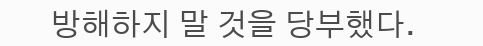방해하지 말 것을 당부했다.